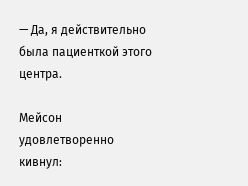— Да, я действительно была пациенткой этого центра.

Мейсон удовлетворенно кивнул: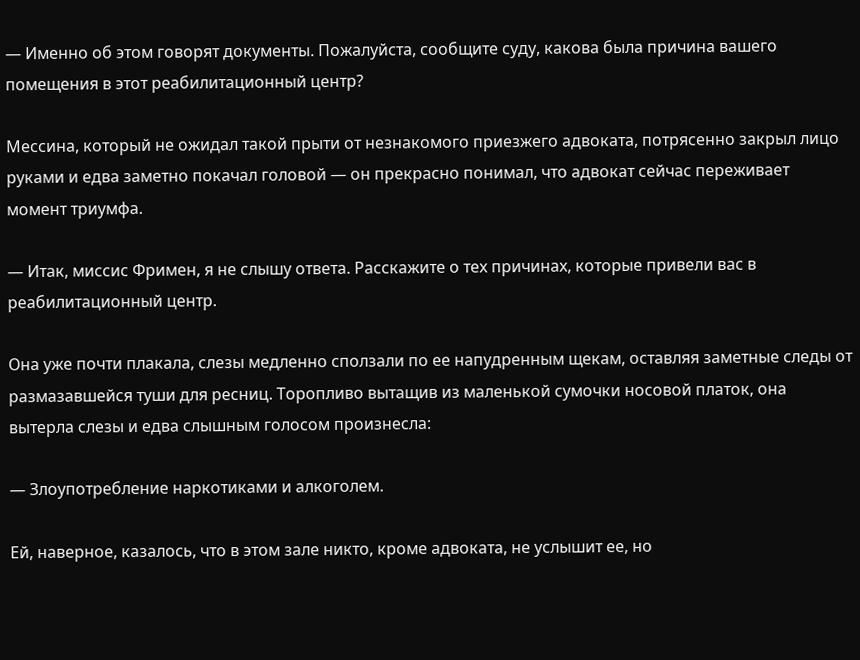— Именно об этом говорят документы. Пожалуйста, сообщите суду, какова была причина вашего помещения в этот реабилитационный центр?

Мессина, который не ожидал такой прыти от незнакомого приезжего адвоката, потрясенно закрыл лицо руками и едва заметно покачал головой — он прекрасно понимал, что адвокат сейчас переживает момент триумфа.

— Итак, миссис Фримен, я не слышу ответа. Расскажите о тех причинах, которые привели вас в реабилитационный центр.

Она уже почти плакала, слезы медленно сползали по ее напудренным щекам, оставляя заметные следы от размазавшейся туши для ресниц. Торопливо вытащив из маленькой сумочки носовой платок, она вытерла слезы и едва слышным голосом произнесла:

— Злоупотребление наркотиками и алкоголем.

Ей, наверное, казалось, что в этом зале никто, кроме адвоката, не услышит ее, но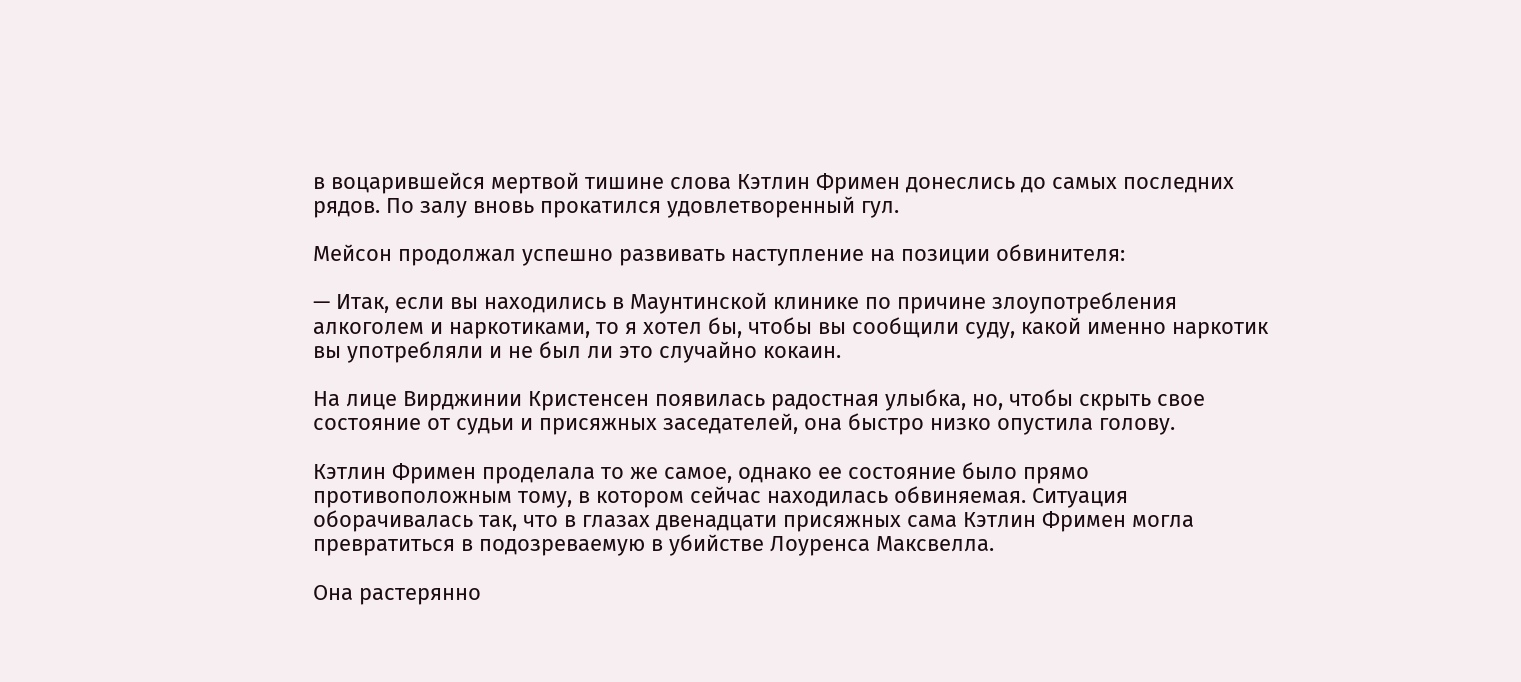в воцарившейся мертвой тишине слова Кэтлин Фримен донеслись до самых последних рядов. По залу вновь прокатился удовлетворенный гул.

Мейсон продолжал успешно развивать наступление на позиции обвинителя:

— Итак, если вы находились в Маунтинской клинике по причине злоупотребления алкоголем и наркотиками, то я хотел бы, чтобы вы сообщили суду, какой именно наркотик вы употребляли и не был ли это случайно кокаин.

На лице Вирджинии Кристенсен появилась радостная улыбка, но, чтобы скрыть свое состояние от судьи и присяжных заседателей, она быстро низко опустила голову.

Кэтлин Фримен проделала то же самое, однако ее состояние было прямо противоположным тому, в котором сейчас находилась обвиняемая. Ситуация оборачивалась так, что в глазах двенадцати присяжных сама Кэтлин Фримен могла превратиться в подозреваемую в убийстве Лоуренса Максвелла.

Она растерянно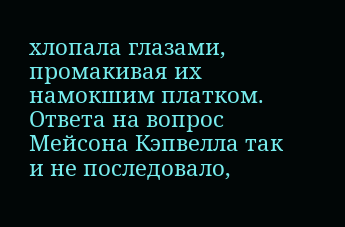хлопала глазами, промакивая их намокшим платком. Ответа на вопрос Мейсона Кэпвелла так и не последовало,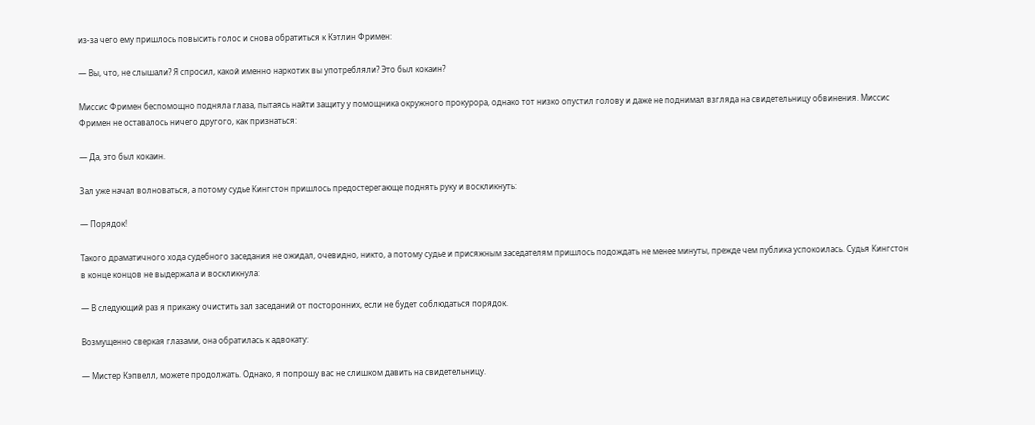из‑за чего ему пришлось повысить голос и снова обратиться к Кэтлин Фримен:

— Вы, что, не слышали? Я спросил, какой именно наркотик вы употребляли? Это был кокаин?

Миссис Фримен беспомощно подняла глаза, пытаясь найти защиту у помощника окружного прокурора, однако тот низко опустил голову и даже не поднимал взгляда на свидетельницу обвинения. Миссис Фримен не оставалось ничего другого, как признаться:

— Да, это был кокаин.

Зал уже начал волноваться, а потому судье Кингстон пришлось предостерегающе поднять руку и воскликнуть:

— Порядок!

Такого драматичного хода судебного заседания не ожидал, очевидно, никто, а потому судье и присяжным заседателям пришлось подождать не менее минуты, прежде чем публика успокоилась. Судья Кингстон в конце концов не выдержала и воскликнула:

— В следующий раз я прикажу очистить зал заседаний от посторонних, если не будет соблюдаться порядок.

Возмущенно сверкая глазами, она обратилась к адвокату:

— Мистер Кэпвелл, можете продолжать. Однако, я попрошу вас не слишком давить на свидетельницу.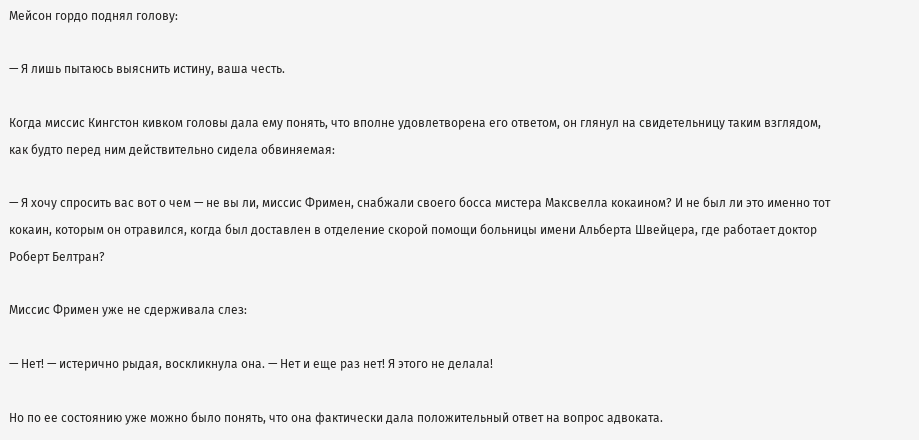Мейсон гордо поднял голову:

— Я лишь пытаюсь выяснить истину, ваша честь.

Когда миссис Кингстон кивком головы дала ему понять, что вполне удовлетворена его ответом, он глянул на свидетельницу таким взглядом, как будто перед ним действительно сидела обвиняемая:

— Я хочу спросить вас вот о чем — не вы ли, миссис Фримен, снабжали своего босса мистера Максвелла кокаином? И не был ли это именно тот кокаин, которым он отравился, когда был доставлен в отделение скорой помощи больницы имени Альберта Швейцера, где работает доктор Роберт Белтран?

Миссис Фримен уже не сдерживала слез:

— Нет! — истерично рыдая, воскликнула она. — Нет и еще раз нет! Я этого не делала!

Но по ее состоянию уже можно было понять, что она фактически дала положительный ответ на вопрос адвоката.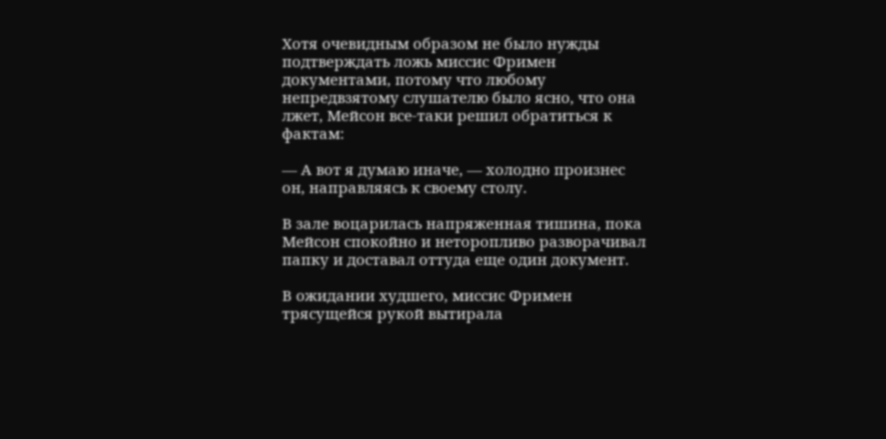Хотя очевидным образом не было нужды подтверждать ложь миссис Фримен документами, потому что любому непредвзятому слушателю было ясно, что она лжет, Мейсон все‑таки решил обратиться к фактам:

— А вот я думаю иначе, — холодно произнес он, направляясь к своему столу.

В зале воцарилась напряженная тишина, пока Мейсон спокойно и неторопливо разворачивал папку и доставал оттуда еще один документ.

В ожидании худшего, миссис Фримен трясущейся рукой вытирала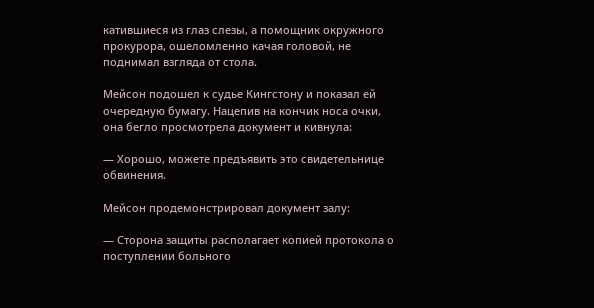катившиеся из глаз слезы, а помощник окружного прокурора, ошеломленно качая головой, не поднимал взгляда от стола.

Мейсон подошел к судье Кингстону и показал ей очередную бумагу. Нацепив на кончик носа очки, она бегло просмотрела документ и кивнула:

— Хорошо, можете предъявить это свидетельнице обвинения.

Мейсон продемонстрировал документ залу:

— Сторона защиты располагает копией протокола о поступлении больного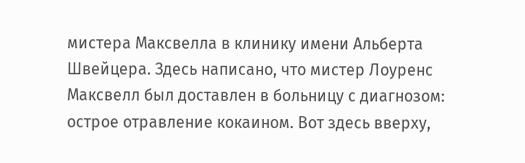мистера Максвелла в клинику имени Альберта Швейцера. Здесь написано, что мистер Лоуренс Максвелл был доставлен в больницу с диагнозом: острое отравление кокаином. Вот здесь вверху,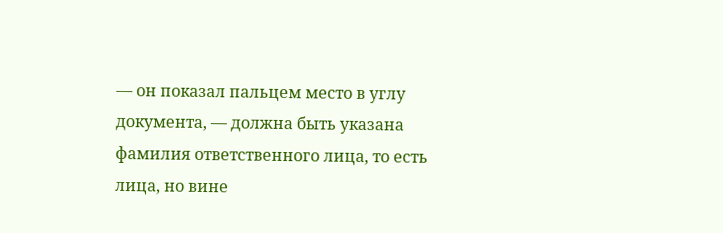— он показал пальцем место в углу документа, — должна быть указана фамилия ответственного лица, то есть лица, но вине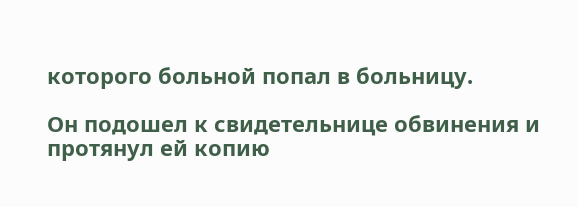которого больной попал в больницу.

Он подошел к свидетельнице обвинения и протянул ей копию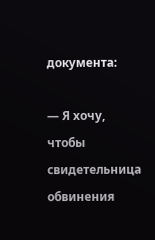документа:

— Я хочу, чтобы свидетельница обвинения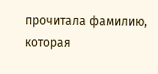прочитала фамилию, которая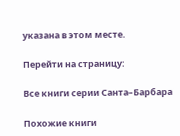указана в этом месте.

Перейти на страницу:

Все книги серии Санта–Барбара

Похожие книги